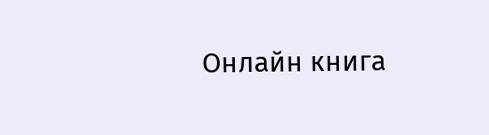Онлайн книга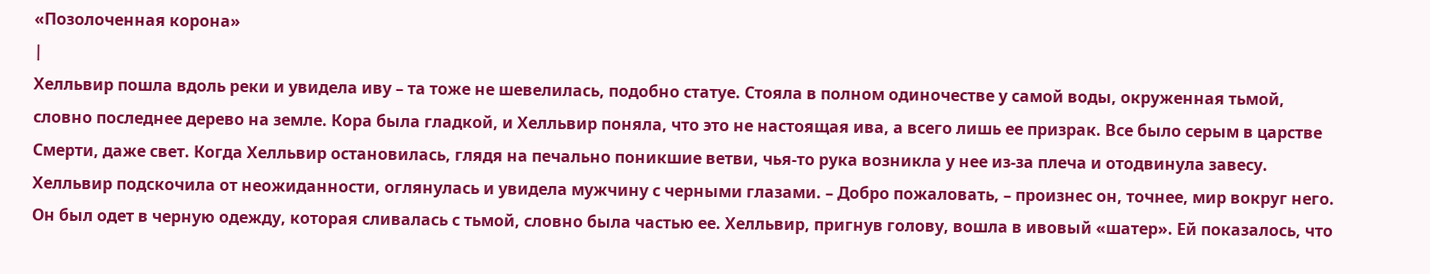«Позолоченная корона»
|
Хелльвир пошла вдоль реки и увидела иву – та тоже не шевелилась, подобно статуе. Стояла в полном одиночестве у самой воды, окруженная тьмой, словно последнее дерево на земле. Кора была гладкой, и Хелльвир поняла, что это не настоящая ива, а всего лишь ее призрак. Все было серым в царстве Смерти, даже свет. Когда Хелльвир остановилась, глядя на печально поникшие ветви, чья-то рука возникла у нее из-за плеча и отодвинула завесу. Хелльвир подскочила от неожиданности, оглянулась и увидела мужчину с черными глазами. – Добро пожаловать, – произнес он, точнее, мир вокруг него. Он был одет в черную одежду, которая сливалась с тьмой, словно была частью ее. Хелльвир, пригнув голову, вошла в ивовый «шатер». Ей показалось, что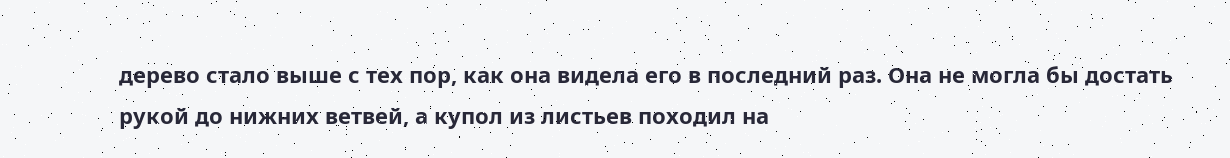дерево стало выше с тех пор, как она видела его в последний раз. Она не могла бы достать рукой до нижних ветвей, а купол из листьев походил на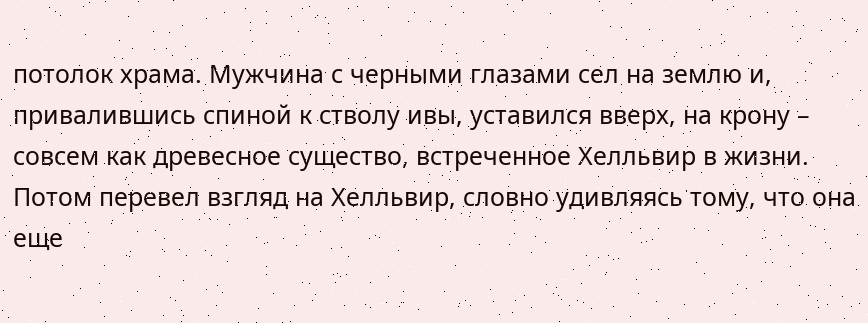потолок храма. Мужчина с черными глазами сел на землю и, привалившись спиной к стволу ивы, уставился вверх, на крону – совсем как древесное существо, встреченное Хелльвир в жизни. Потом перевел взгляд на Хелльвир, словно удивляясь тому, что она еще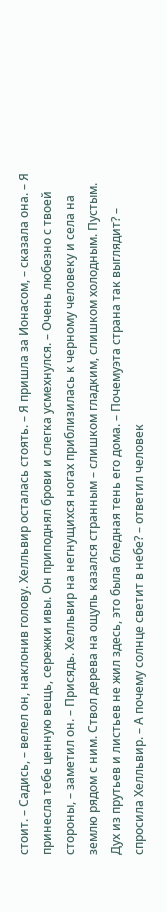стоит. – Садись, – велел он, наклонив голову. Хелльвир осталась стоять. – Я пришла за Ионасом, – сказала она. – Я принесла тебе ценную вещь, сережки ивы. Он приподнял брови и слегка усмехнулся. – Очень любезно с твоей стороны, – заметил он. – Присядь. Хелльвир на негнущихся ногах приблизилась к черному человеку и села на землю рядом с ним. Ствол дерева на ощупь казался странным – слишком гладким, слишком холодным. Пустым. Дух из прутьев и листьев не жил здесь, это была бледная тень его дома. – Почемуэта страна так выглядит? – спросила Хелльвир. – А почему солнце светит в небе? – ответил человек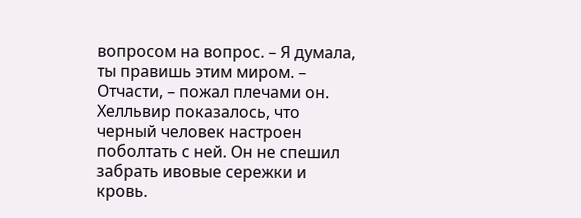вопросом на вопрос. – Я думала, ты правишь этим миром. – Отчасти, – пожал плечами он. Хелльвир показалось, что черный человек настроен поболтать с ней. Он не спешил забрать ивовые сережки и кровь.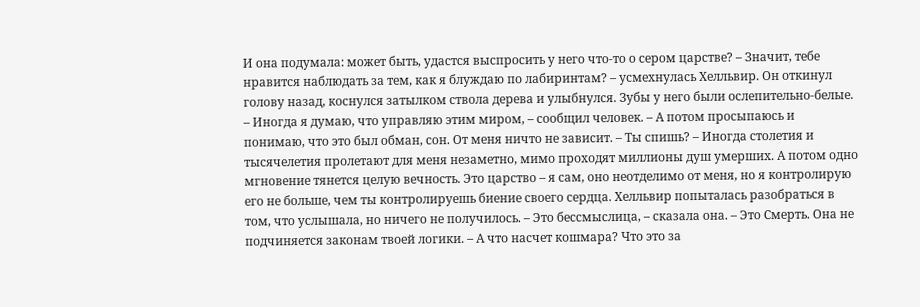И она подумала: может быть, удастся выспросить у него что-то о сером царстве? – Значит, тебе нравится наблюдать за тем, как я блуждаю по лабиринтам? – усмехнулась Хелльвир. Он откинул голову назад, коснулся затылком ствола дерева и улыбнулся. Зубы у него были ослепительно-белые. – Иногда я думаю, что управляю этим миром, – сообщил человек. – А потом просыпаюсь и понимаю, что это был обман, сон. От меня ничто не зависит. – Ты спишь? – Иногда столетия и тысячелетия пролетают для меня незаметно, мимо проходят миллионы душ умерших. А потом одно мгновение тянется целую вечность. Это царство – я сам, оно неотделимо от меня, но я контролирую его не больше, чем ты контролируешь биение своего сердца. Хелльвир попыталась разобраться в том, что услышала, но ничего не получилось. – Это бессмыслица, – сказала она. – Это Смерть. Она не подчиняется законам твоей логики. – А что насчет кошмара? Что это за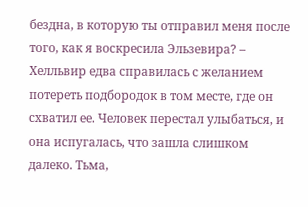бездна, в которую ты отправил меня после того, как я воскресила Эльзевира? – Хелльвир едва справилась с желанием потереть подбородок в том месте, где он схватил ее. Человек перестал улыбаться, и она испугалась, что зашла слишком далеко. Тьма,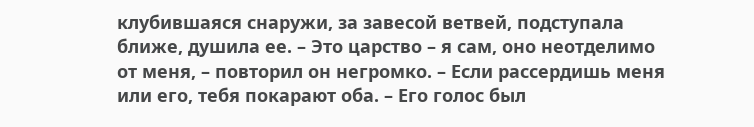клубившаяся снаружи, за завесой ветвей, подступала ближе, душила ее. – Это царство – я сам, оно неотделимо от меня, – повторил он негромко. – Если рассердишь меня или его, тебя покарают оба. – Его голос был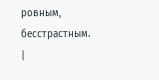ровным, бесстрастным. |